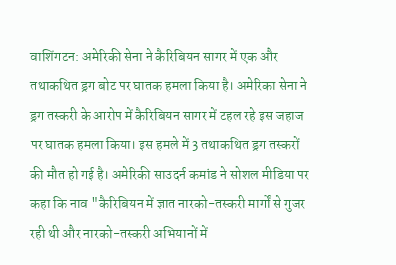वाशिंगटन: अमेरिकी सेना ने कैरिबियन सागर में एक और तथाकथित ड्रग बोट पर घातक हमला किया है। अमेरिका सेना ने ड्रग तस्करी के आरोप में कैरिबियन सागर में टहल रहे इस जहाज पर घातक हमला किया। इस हमले में 3 तथाकथित ड्रग तस्करों की मौत हो गई है। अमेरिकी साउदर्न कमांड ने सोशल मीडिया पर कहा कि नाव "कैरिबियन में ज्ञात नारको-तस्करी मार्गों से गुजर रही थी और नारको-तस्करी अभियानों में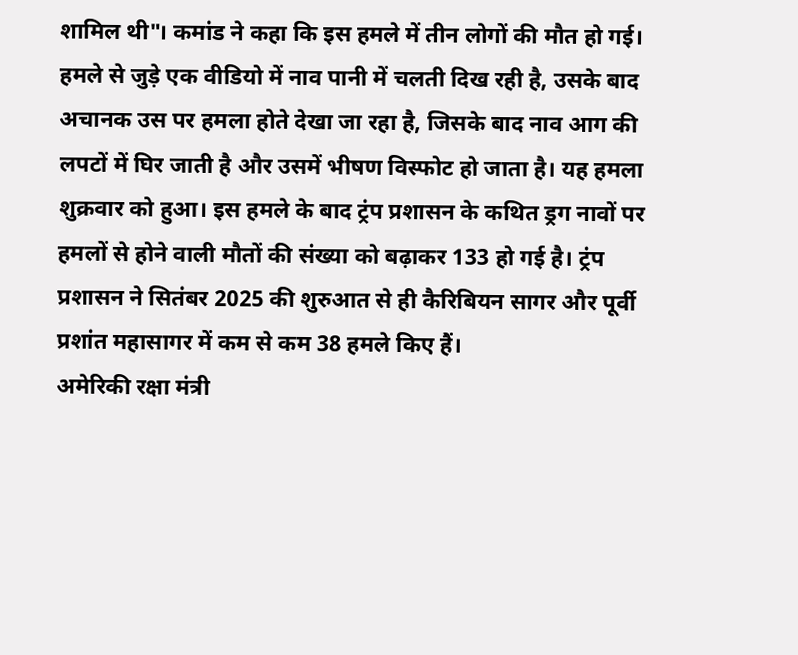शामिल थी"। कमांड ने कहा कि इस हमले में तीन लोगों की मौत हो गई।
हमले से जुड़े एक वीडियो में नाव पानी में चलती दिख रही है, उसके बाद अचानक उस पर हमला होते देखा जा रहा है, जिसके बाद नाव आग की लपटों में घिर जाती है और उसमें भीषण विस्फोट हो जाता है। यह हमला शुक्रवार को हुआ। इस हमले के बाद ट्रंप प्रशासन के कथित ड्रग नावों पर हमलों से होने वाली मौतों की संख्या को बढ़ाकर 133 हो गई है। ट्रंप प्रशासन ने सितंबर 2025 की शुरुआत से ही कैरिबियन सागर और पूर्वी प्रशांत महासागर में कम से कम 38 हमले किए हैं।
अमेरिकी रक्षा मंत्री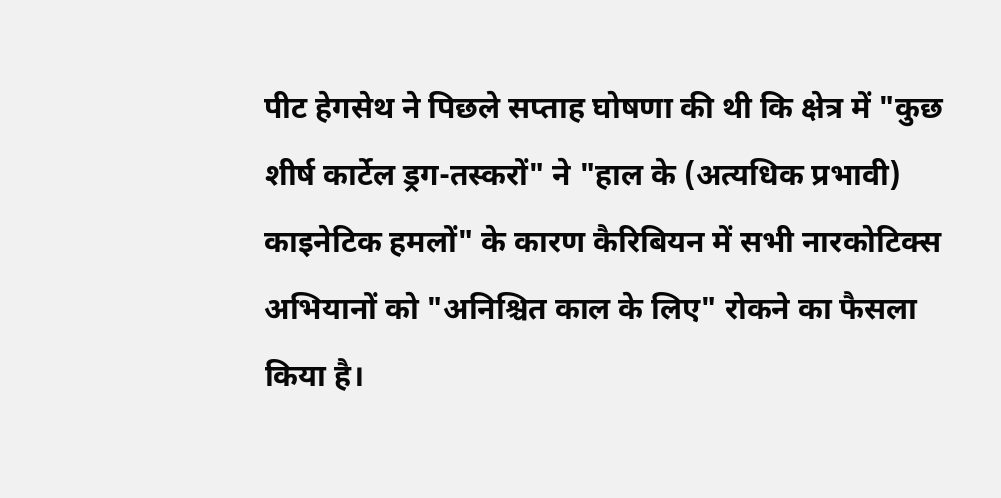पीट हेगसेथ ने पिछले सप्ताह घोषणा की थी कि क्षेत्र में "कुछ शीर्ष कार्टेल ड्रग-तस्करों" ने "हाल के (अत्यधिक प्रभावी) काइनेटिक हमलों" के कारण कैरिबियन में सभी नारकोटिक्स अभियानों को "अनिश्चित काल के लिए" रोकने का फैसला किया है।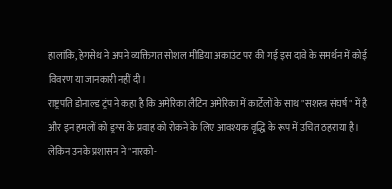हालांकि, हेगसेथ ने अपने व्यक्तिगत सोशल मीडिया अकाउंट पर की गई इस दावे के समर्थन में कोई विवरण या जानकारी नहीं दी।
राष्ट्रपति डोनाल्ड ट्रंप ने कहा है कि अमेरिका लैटिन अमेरिका में कार्टेलों के साथ "सशस्त्र संघर्ष" में है और इन हमलों को ड्रग्स के प्रवाह को रोकने के लिए आवश्यक वृद्धि के रूप में उचित ठहराया है। लेकिन उनके प्रशासन ने "नारको-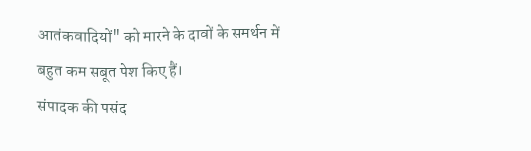आतंकवादियों" को मारने के दावों के समर्थन में बहुत कम सबूत पेश किए हैं।
संपादक की पसंद